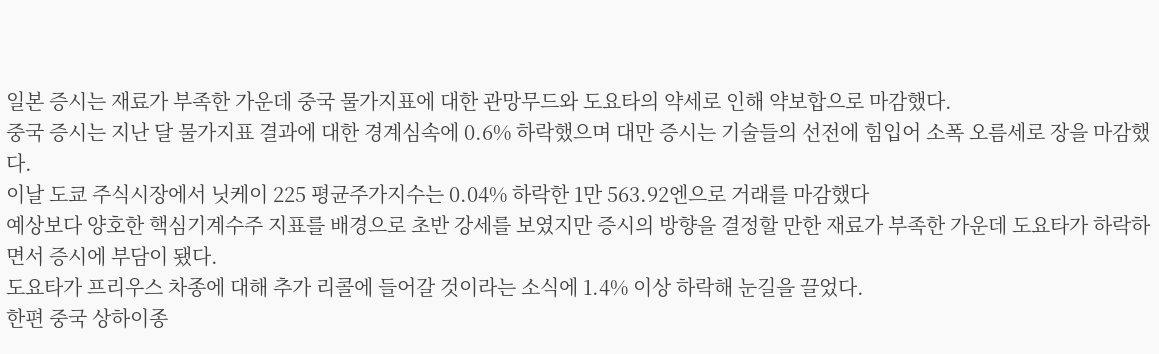일본 증시는 재료가 부족한 가운데 중국 물가지표에 대한 관망무드와 도요타의 약세로 인해 약보합으로 마감했다.
중국 증시는 지난 달 물가지표 결과에 대한 경계심속에 0.6% 하락했으며 대만 증시는 기술들의 선전에 힘입어 소폭 오름세로 장을 마감했다.
이날 도쿄 주식시장에서 닛케이 225 평균주가지수는 0.04% 하락한 1만 563.92엔으로 거래를 마감했다
예상보다 양호한 핵심기계수주 지표를 배경으로 초반 강세를 보였지만 증시의 방향을 결정할 만한 재료가 부족한 가운데 도요타가 하락하면서 증시에 부담이 됐다.
도요타가 프리우스 차종에 대해 추가 리콜에 들어갈 것이라는 소식에 1.4% 이상 하락해 눈길을 끌었다.
한편 중국 상하이종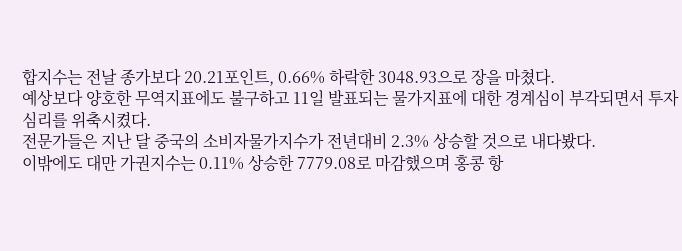합지수는 전날 종가보다 20.21포인트, 0.66% 하락한 3048.93으로 장을 마쳤다.
예상보다 양호한 무역지표에도 불구하고 11일 발표되는 물가지표에 대한 경계심이 부각되면서 투자심리를 위축시켰다.
전문가들은 지난 달 중국의 소비자물가지수가 전년대비 2.3% 상승할 것으로 내다봤다.
이밖에도 대만 가권지수는 0.11% 상승한 7779.08로 마감했으며 홍콩 항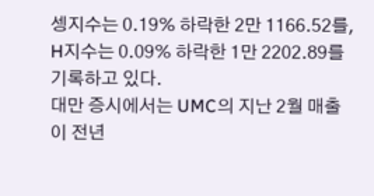셍지수는 0.19% 하락한 2만 1166.52를, H지수는 0.09% 하락한 1만 2202.89를 기록하고 있다.
대만 증시에서는 UMC의 지난 2월 매출이 전년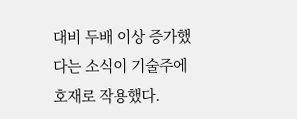대비 두배 이상 증가했다는 소식이 기술주에 호재로 작용했다.